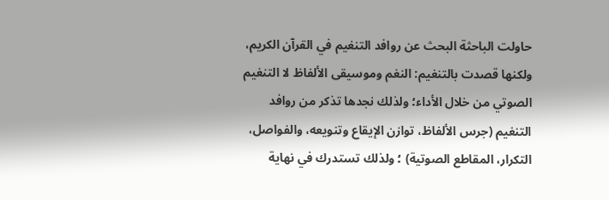حاولت الباحثة البحث عن روافد التنغيم في القرآن الكريم، ولكنها قصدت بالتنغيم: النغم وموسيقى الألفاظ لا التنغيم الصوتي من خلال الأداء؛ ولذلك نجدها تذكر من روافد التنغيم (جرس الألفاظ، توازن الإيقاع وتنويعه، والفواصل، التكرار، المقاطع الصوتية) ؛ ولذلك تستدرك في نهاية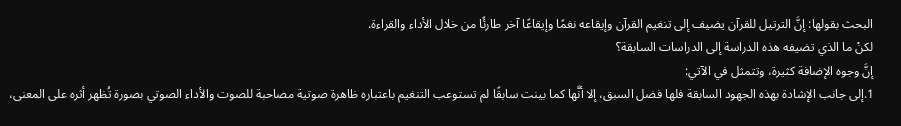البحث بقولها: إنَّ الترتيل للقرآن يضيف إلى تنغيم القرآن وإيقاعه نغمًا وإيقاعًا آخر طارئًا من خلال الأداء والقراءة.
لكنْ ما الذي تضيفه هذه الدراسة إلى الدراسات السابقة؟
إنَّ وجوه الإضافة كثيرة، وتتمثل في الآتي:
1.إلى جانب الإشادة بهذه الجهود السابقة فلها فضل السبق، إلا أنَّها كما بينت سابقًا لم تستوعب التنغيم باعتباره ظاهرة صوتية مصاحبة للصوت والأداء الصوتي بصورة تُظهر أثره على المعنى،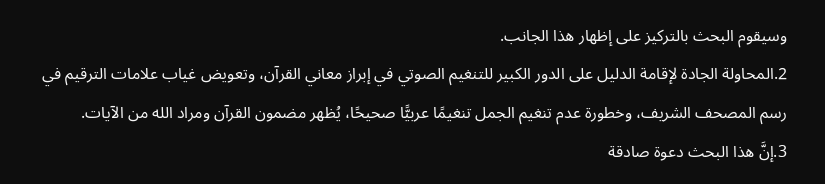وسيقوم البحث بالتركيز على إظهار هذا الجانب.
2.المحاولة الجادة لإقامة الدليل على الدور الكبير للتنغيم الصوتي في إبراز معاني القرآن، وتعويض غياب علامات الترقيم في رسم المصحف الشريف، وخطورة عدم تنغيم الجمل تنغيمًا عربيًّا صحيحًا، يُظهر مضمون القرآن ومراد الله من الآيات.
3.إنَّ هذا البحث دعوة صادقة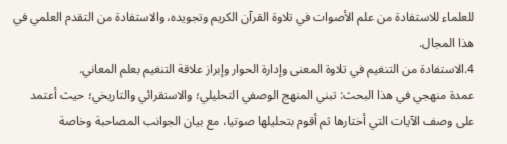للعلماء للاستفادة من علم الأصوات في تلاوة القرآن الكريم وتجويده، والاستفادة من التقدم العلمي في هذا المجال.
4.الاستفادة من التنغيم في تلاوة المعنى وإدارة الحوار وإبراز علاقة التنغيم بعلم المعاني.
عمدة منهجي في هذا البحث: تبني المنهج الوصفي التحليلي؛ والاستقرائي والتاريخي؛ حيث أعتمد على وصف الآيات التي أختارها ثم أقوم بتحليلها صوتيا، مع بيان الجوانب المصاحبة وخاصة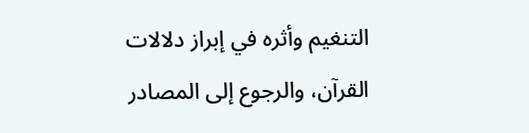التنغيم وأثره في إبراز دلالات القرآن، والرجوع إلى المصادر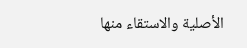الأصلية والاستقاء منها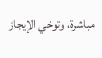مباشرة، وتوخي الإيجاز